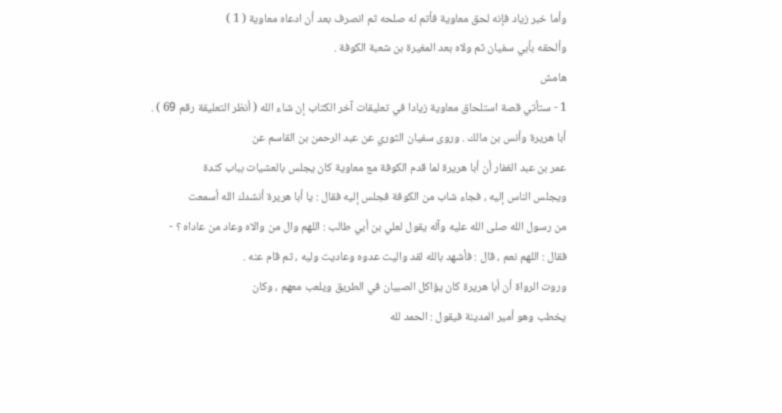وأما خبر زياد فإنه لحق معاوية فأتم له صلحه ثم انصرف بعد أن ادعاه معاوية ( 1 )
وألحقه بأبي سفيان ثم ولاه بعد المغيرة بن شعبة الكوفة .
هامش
1 - ستأتي قصة استلحاق معاوية زيادا في تعليقات آخر الكتاب إن شاء الله ( أنظر التعليقة رقم 69 ) .
أبا هريرة وأنس بن مالك . وروى سفيان الثوري عن عبد الرحمن بن القاسم عن
عمر بن عبد الغفار أن أبا هريرة لما قدم الكوفة مع معاوية كان يجلس بالعشيات بباب كندة
ويجلس الناس إليه ، فجاء شاب من الكوفة فجلس إليه فقال : يا أبا هريرة أنشدك الله أسمعت
من رسول الله صلى الله عليه وآله يقول لعلي بن أبي طالب : اللهم وال من والاه وعاد من عاداه ؟ -
فقال : اللهم نعم ، قال : فأشهد بالله لقد واليت عدوه وعاديت وليه ، ثم قام عنه .
وروت الرواة أن أبا هريرة كان يؤاكل الصبيان في الطريق ويلعب معهم ، وكان
يخطب وهو أمير المدينة فيقول : الحمد لله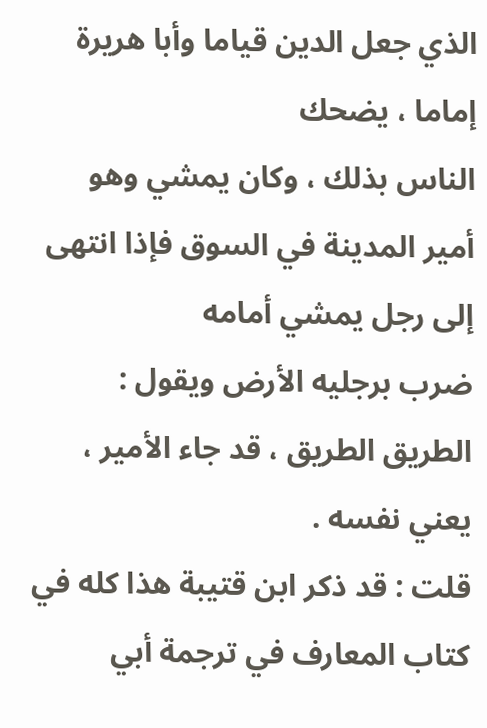الذي جعل الدين قياما وأبا هريرة إماما ، يضحك
الناس بذلك ، وكان يمشي وهو أمير المدينة في السوق فإذا انتهى إلى رجل يمشي أمامه
ضرب برجليه الأرض ويقول : الطريق الطريق ، قد جاء الأمير ، يعني نفسه .
قلت : قد ذكر ابن قتيبة هذا كله في كتاب المعارف في ترجمة أبي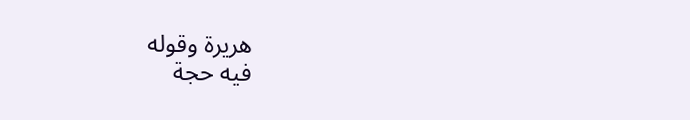هريرة وقوله
فيه حجة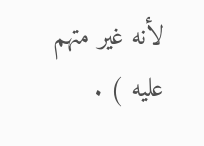لأنه غير متهم عليه ) .